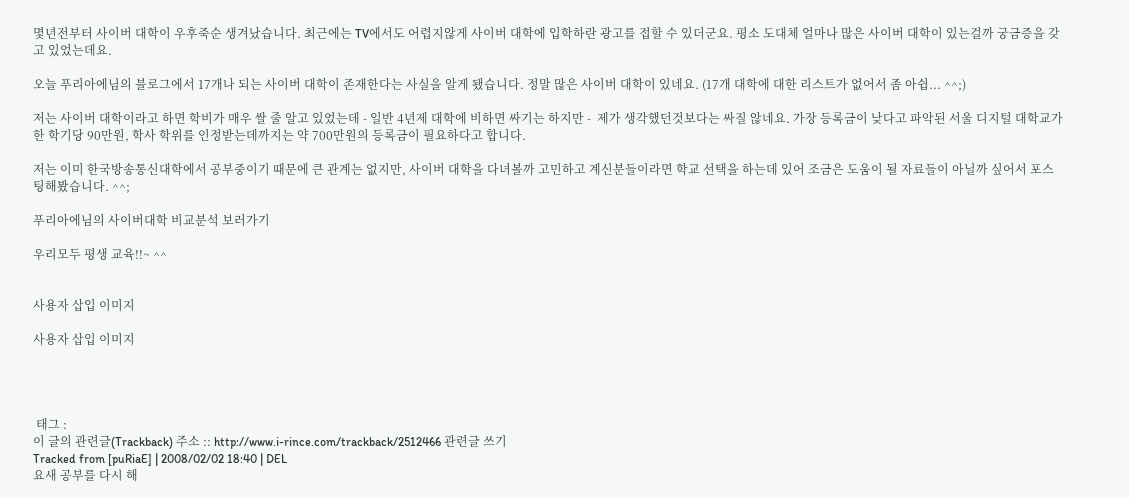몇년전부터 사이버 대학이 우후죽순 생겨났습니다. 최근에는 TV에서도 어렵지않게 사이버 대학에 입학하란 광고를 접할 수 있더군요. 평소 도대체 얼마나 많은 사이버 대학이 있는걸까 궁금증을 갖고 있었는데요.

오늘 푸리아에님의 블로그에서 17개나 되는 사이버 대학이 존재한다는 사실을 알게 됐습니다. 정말 많은 사이버 대학이 있네요. (17개 대학에 대한 리스트가 없어서 좀 아쉽... ^^;)

저는 사이버 대학이라고 하면 학비가 매우 쌀 줄 알고 있었는데 - 일반 4년제 대학에 비하면 싸기는 하지만 -  제가 생각했던것보다는 싸질 않네요. 가장 등록금이 낮다고 파악된 서울 디지털 대학교가 한 학기당 90만원, 학사 학위를 인정받는데까지는 약 700만원의 등록금이 필요하다고 합니다.

저는 이미 한국방송통신대학에서 공부중이기 때문에 큰 관계는 없지만, 사이버 대학을 다녀볼까 고민하고 계신분들이라면 학교 선택을 하는데 있어 조금은 도움이 될 자료들이 아닐까 싶어서 포스팅해봤습니다. ^^;

푸리아에님의 사이버대학 비교분석 보러가기

우리모두 평생 교육!!~ ^^


사용자 삽입 이미지

사용자 삽입 이미지




 태그 :
이 글의 관련글(Trackback) 주소 :: http://www.i-rince.com/trackback/2512466 관련글 쓰기
Tracked from [puRiaE] | 2008/02/02 18:40 | DEL
요새 공부를 다시 해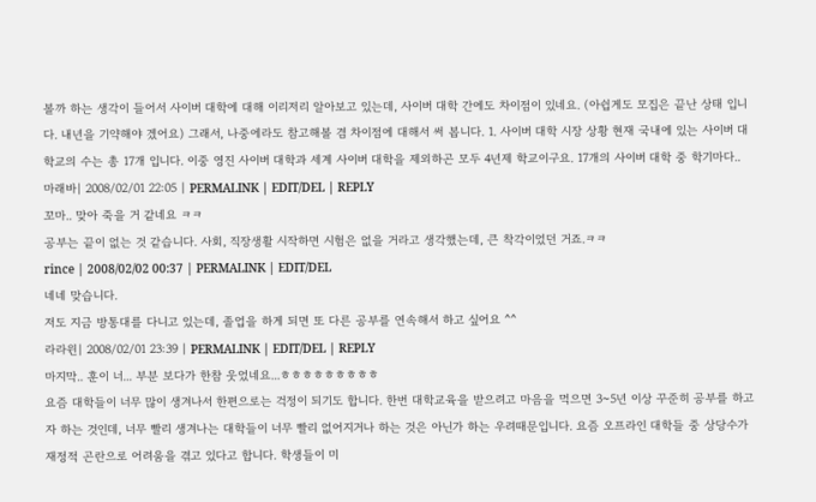볼까 하는 생각이 들어서 사이버 대학에 대해 이리저리 알아보고 있는데, 사이버 대학 간에도 차이점이 있네요. (아쉽게도 모집은 끝난 상태 입니다. 내년을 기약해야 겠어요) 그래서, 나중에라도 참고해볼 겸 차이점에 대해서 써 봅니다. 1. 사이버 대학 시장 상황 현재 국내에 있는 사이버 대학교의 수는 총 17개 입니다. 이중 영진 사이버 대학과 세계 사이버 대학을 제외하곤 모두 4년제 학교이구요. 17개의 사이버 대학 중 학기마다..
마래바| 2008/02/01 22:05 | PERMALINK | EDIT/DEL | REPLY
꼬마.. 맞아 죽을 거 같네요 ㅋㅋ
공부는 끝이 없는 것 같습니다. 사회, 직장생활 시작하면 시험은 없을 거라고 생각했는데, 큰 착각이었던 거죠.ㅋㅋ
rince | 2008/02/02 00:37 | PERMALINK | EDIT/DEL
네네 맞습니다.
저도 지금 방통대를 다니고 있는데, 졸업을 하게 되면 또 다른 공부를 연속해서 하고 싶어요 ^^
라라윈| 2008/02/01 23:39 | PERMALINK | EDIT/DEL | REPLY
마지막.. 훈이 너... 부분 보다가 한참 웃었네요...ㅎㅎㅎㅎㅎㅎㅎㅎㅎ
요즘 대학들이 너무 많이 생겨나서 한편으로는 걱정이 되기도 합니다. 한번 대학교육을 받으려고 마음을 먹으면 3~5년 이상 꾸준히 공부를 하고자 하는 것인데, 너무 빨리 생겨나는 대학들이 너무 빨리 없어지거나 하는 것은 아닌가 하는 우려때문입니다. 요즘 오프라인 대학들 중 상당수가 재정적 곤란으로 어려움을 겪고 있다고 합니다. 학생들이 미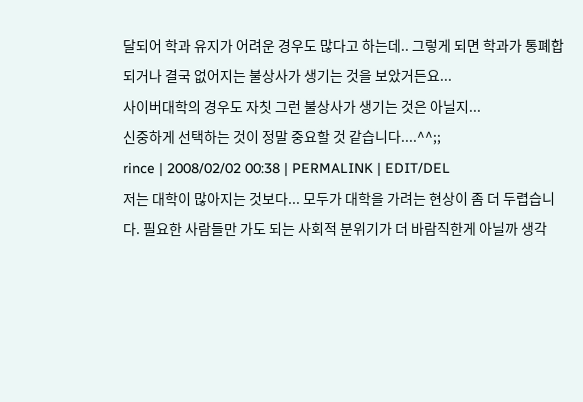달되어 학과 유지가 어려운 경우도 많다고 하는데.. 그렇게 되면 학과가 통폐합되거나 결국 없어지는 불상사가 생기는 것을 보았거든요...
사이버대학의 경우도 자칫 그런 불상사가 생기는 것은 아닐지...
신중하게 선택하는 것이 정말 중요할 것 같습니다....^^;;
rince | 2008/02/02 00:38 | PERMALINK | EDIT/DEL
저는 대학이 많아지는 것보다... 모두가 대학을 가려는 현상이 좀 더 두렵습니다. 필요한 사람들만 가도 되는 사회적 분위기가 더 바람직한게 아닐까 생각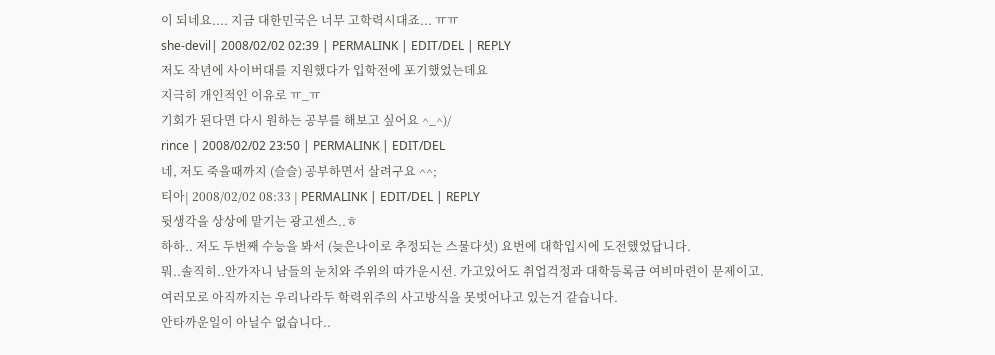이 되네요.... 지금 대한민국은 너무 고학력시대죠... ㅠㅠ
she-devil| 2008/02/02 02:39 | PERMALINK | EDIT/DEL | REPLY
저도 작년에 사이버대를 지원했다가 입학전에 포기했었는데요
지극히 개인적인 이유로 ㅠ_ㅠ
기회가 된다면 다시 원하는 공부를 해보고 싶어요 ^_^)/
rince | 2008/02/02 23:50 | PERMALINK | EDIT/DEL
네, 저도 죽을때까지 (슬슬) 공부하면서 살려구요 ^^;
티아| 2008/02/02 08:33 | PERMALINK | EDIT/DEL | REPLY
뒷생각을 상상에 맡기는 광고센스..ㅎ
하하.. 저도 두번째 수능을 봐서 (늦은나이로 추정되는 스물다섯) 요번에 대학입시에 도전했었답니다.
뭐..솔직히..안가자니 남들의 눈치와 주위의 따가운시선. 가고있어도 취업걱정과 대학등록금 여비마련이 문제이고.
여러모로 아직까지는 우리나라두 학력위주의 사고방식을 못벗어나고 있는거 같습니다.
안타까운일이 아닐수 없습니다..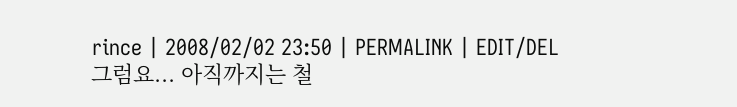rince | 2008/02/02 23:50 | PERMALINK | EDIT/DEL
그럼요... 아직까지는 철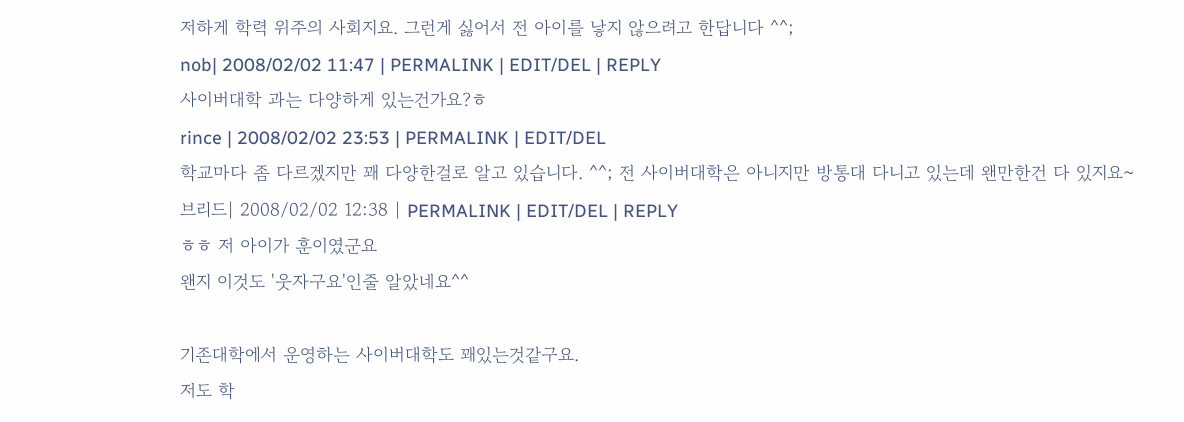저하게 학력 위주의 사회지요. 그런게 싫어서 전 아이를 낳지 않으려고 한답니다 ^^;
nob| 2008/02/02 11:47 | PERMALINK | EDIT/DEL | REPLY
사이버대학 과는 다양하게 있는건가요?ㅎ
rince | 2008/02/02 23:53 | PERMALINK | EDIT/DEL
학교마다 좀 다르겠지만 꽤 다양한걸로 알고 있습니다. ^^; 전 사이버대학은 아니지만 방통대 다니고 있는데 왠만한건 다 있지요~
브리드| 2008/02/02 12:38 | PERMALINK | EDIT/DEL | REPLY
ㅎㅎ 저 아이가 훈이였군요
왠지 이것도 '웃자구요'인줄 알았네요^^

기존대학에서 운영하는 사이버대학도 꽤있는것같구요.
저도 학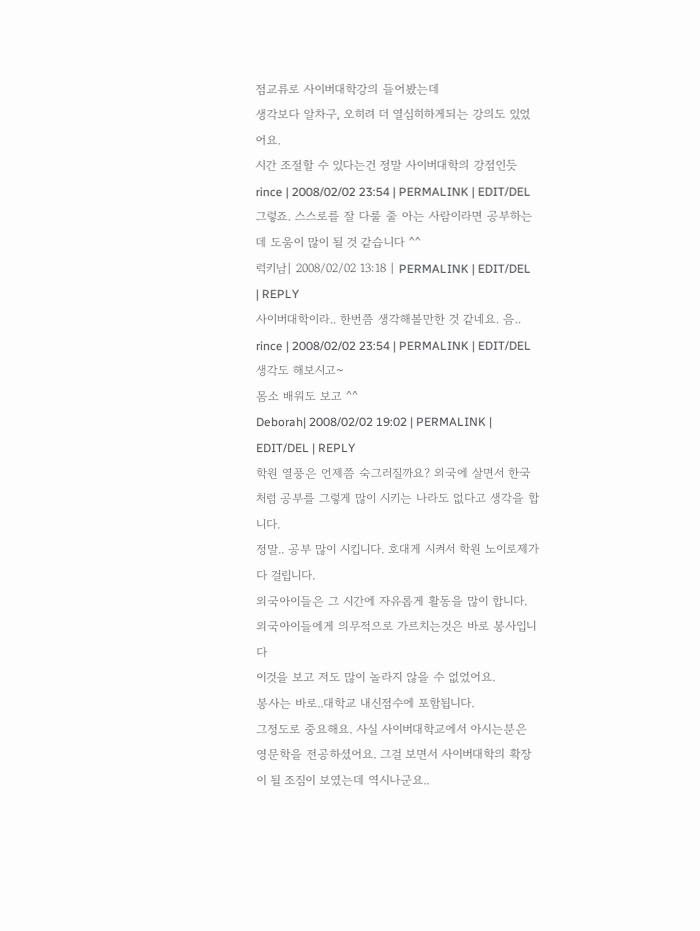점교류로 사이버대학강의 들어봤는데
생각보다 알차구, 오히려 더 열심히하게되는 강의도 있었어요.
시간 조절할 수 있다는건 정말 사이버대학의 강점인듯
rince | 2008/02/02 23:54 | PERMALINK | EDIT/DEL
그렇죠. 스스로를 잘 다룰 줄 아는 사람이라면 공부하는데 도움이 많이 될 것 같습니다 ^^
럭키남| 2008/02/02 13:18 | PERMALINK | EDIT/DEL | REPLY
사이버대학이라.. 한번쯤 생각해볼만한 것 같네요. 음..
rince | 2008/02/02 23:54 | PERMALINK | EDIT/DEL
생각도 해보시고~
몸소 배워도 보고 ^^
Deborah| 2008/02/02 19:02 | PERMALINK | EDIT/DEL | REPLY
학원 열풍은 언제쯤 숙그러질까요? 외국에 살면서 한국처럼 공부를 그렇게 많이 시키는 나라도 없다고 생각을 합니다.
정말.. 공부 많이 시킵니다. 호대게 시켜서 학원 노이로제가 다 걸립니다.
외국아이들은 그 시간에 자유롭게 활동을 많이 합니다.
외국아이들에게 의무적으로 가르치는것은 바로 봉사입니다
이것을 보고 저도 많이 놀라지 않을 수 없었어요.
봉사는 바로..대학교 내신점수에 포함됩니다.
그정도로 중요해요. 사실 사이버대학교에서 아시는분은 영문학을 전공하셨어요. 그걸 보면서 사이버대학의 확장이 될 조짐이 보였는데 역시나군요..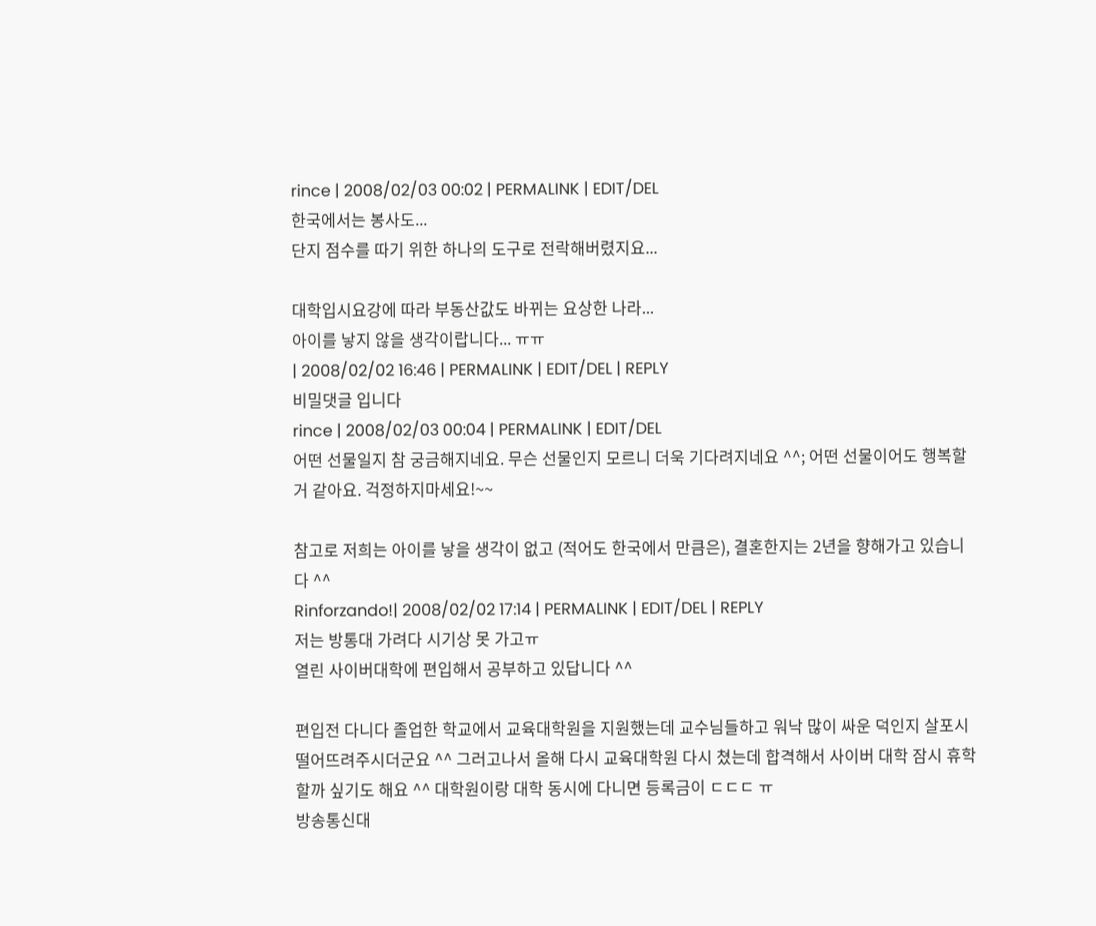rince | 2008/02/03 00:02 | PERMALINK | EDIT/DEL
한국에서는 봉사도...
단지 점수를 따기 위한 하나의 도구로 전락해버렸지요...

대학입시요강에 따라 부동산값도 바뀌는 요상한 나라...
아이를 낳지 않을 생각이랍니다... ㅠㅠ
| 2008/02/02 16:46 | PERMALINK | EDIT/DEL | REPLY
비밀댓글 입니다
rince | 2008/02/03 00:04 | PERMALINK | EDIT/DEL
어떤 선물일지 참 궁금해지네요. 무슨 선물인지 모르니 더욱 기다려지네요 ^^; 어떤 선물이어도 행복할거 같아요. 걱정하지마세요!~~

참고로 저희는 아이를 낳을 생각이 없고 (적어도 한국에서 만큼은), 결혼한지는 2년을 향해가고 있습니다 ^^
Rinforzando!| 2008/02/02 17:14 | PERMALINK | EDIT/DEL | REPLY
저는 방통대 가려다 시기상 못 가고ㅠ
열린 사이버대학에 편입해서 공부하고 있답니다 ^^

편입전 다니다 졸업한 학교에서 교육대학원을 지원했는데 교수님들하고 워낙 많이 싸운 덕인지 살포시 떨어뜨려주시더군요 ^^ 그러고나서 올해 다시 교육대학원 다시 쳤는데 합격해서 사이버 대학 잠시 휴학할까 싶기도 해요 ^^ 대학원이랑 대학 동시에 다니면 등록금이 ㄷㄷㄷ ㅠ
방송통신대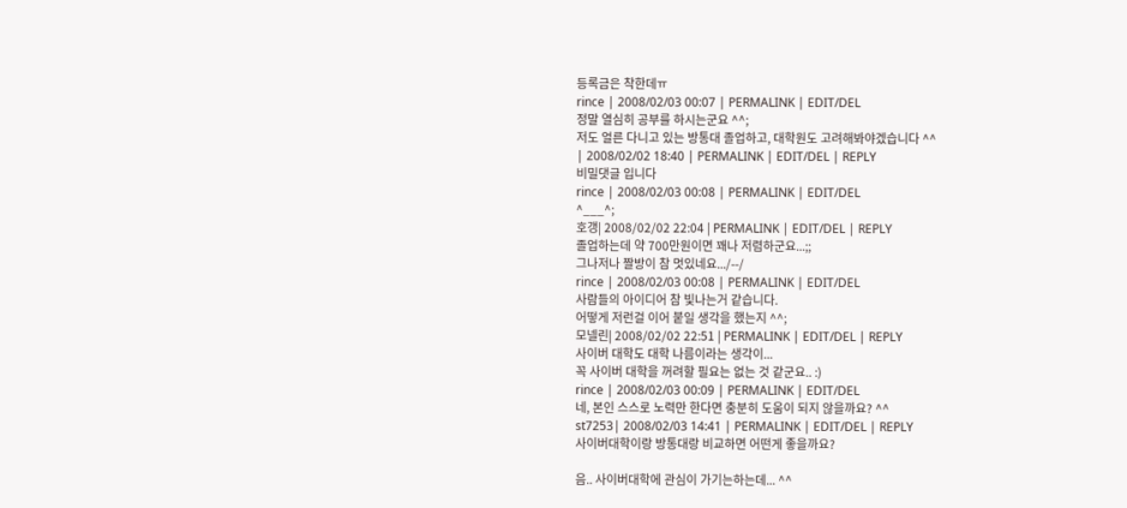등록금은 착한데ㅠ
rince | 2008/02/03 00:07 | PERMALINK | EDIT/DEL
정말 열심히 공부를 하시는군요 ^^;
저도 얼른 다니고 있는 방통대 졸업하고, 대학원도 고려해봐야겠습니다 ^^
| 2008/02/02 18:40 | PERMALINK | EDIT/DEL | REPLY
비밀댓글 입니다
rince | 2008/02/03 00:08 | PERMALINK | EDIT/DEL
^___^;
호갱| 2008/02/02 22:04 | PERMALINK | EDIT/DEL | REPLY
졸업하는데 약 700만원이면 꽤나 저렴하군요...;;
그나저나 짤방이 참 멋있네요.../--/
rince | 2008/02/03 00:08 | PERMALINK | EDIT/DEL
사람들의 아이디어 참 빛나는거 같습니다.
어떻게 저런걸 이어 붙일 생각을 했는지 ^^;
모넬린| 2008/02/02 22:51 | PERMALINK | EDIT/DEL | REPLY
사이버 대학도 대학 나름이라는 생각이...
꼭 사이버 대학을 꺼려할 필요는 없는 것 같군요.. :)
rince | 2008/02/03 00:09 | PERMALINK | EDIT/DEL
네, 본인 스스로 노력만 한다면 충분히 도움이 되지 않을까요? ^^
st7253| 2008/02/03 14:41 | PERMALINK | EDIT/DEL | REPLY
사이버대학이랑 방통대랑 비교하면 어떤게 좋을까요?

음.. 사이버대학에 관심이 가기는하는데... ^^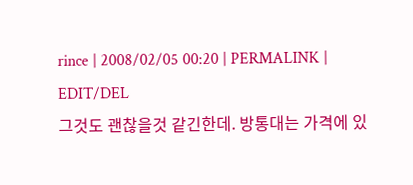rince | 2008/02/05 00:20 | PERMALINK | EDIT/DEL
그것도 괜찮을것 같긴한데. 방통대는 가격에 있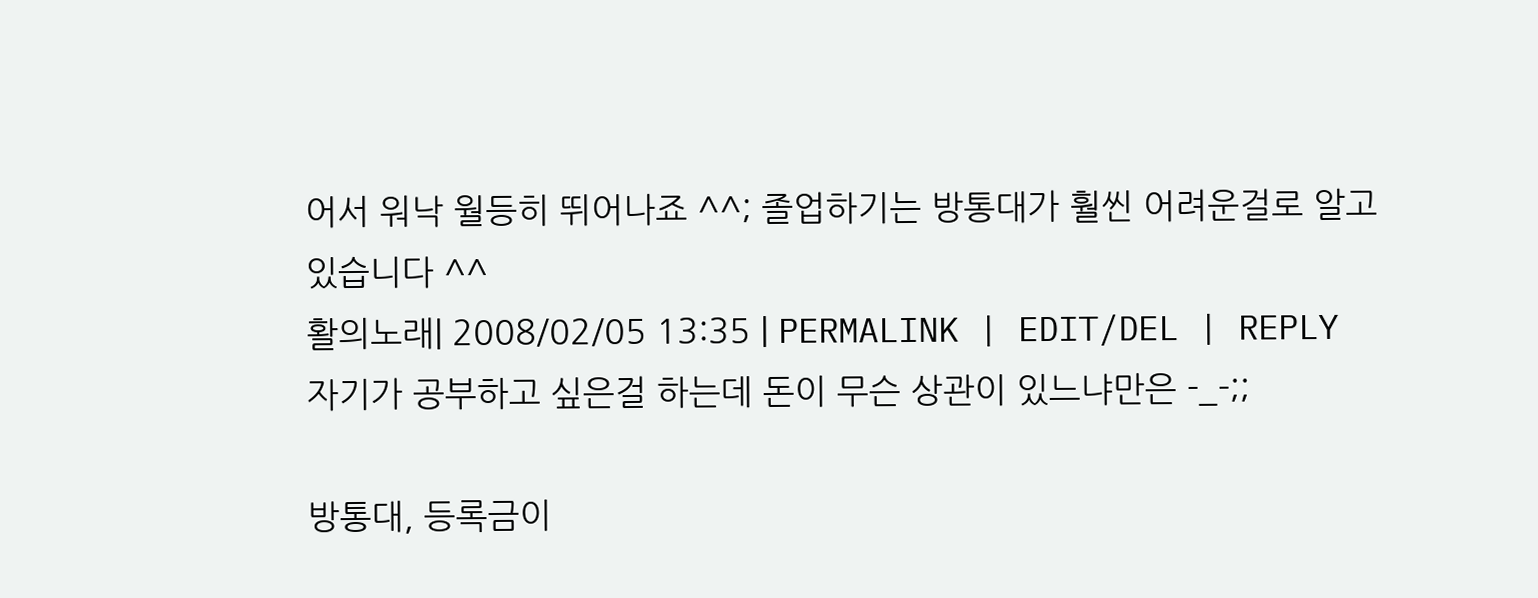어서 워낙 월등히 뛰어나죠 ^^; 졸업하기는 방통대가 훨씬 어려운걸로 알고 있습니다 ^^
활의노래| 2008/02/05 13:35 | PERMALINK | EDIT/DEL | REPLY
자기가 공부하고 싶은걸 하는데 돈이 무슨 상관이 있느냐만은 -_-;;

방통대, 등록금이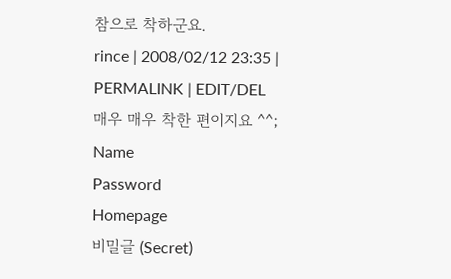참으로 착하군요.
rince | 2008/02/12 23:35 | PERMALINK | EDIT/DEL
매우 매우 착한 편이지요 ^^;
Name
Password
Homepage
비밀글 (Secret)